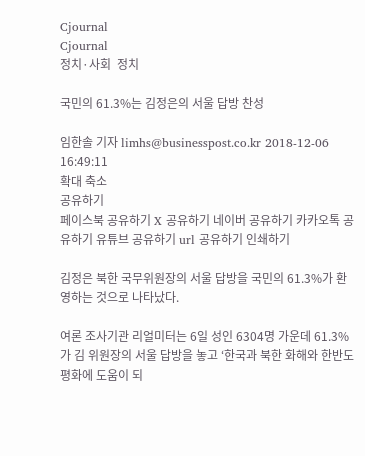Cjournal
Cjournal
정치·사회  정치

국민의 61.3%는 김정은의 서울 답방 찬성

임한솔 기자 limhs@businesspost.co.kr 2018-12-06 16:49:11
확대 축소
공유하기
페이스북 공유하기 X 공유하기 네이버 공유하기 카카오톡 공유하기 유튜브 공유하기 url 공유하기 인쇄하기

김정은 북한 국무위원장의 서울 답방을 국민의 61.3%가 환영하는 것으로 나타났다.

여론 조사기관 리얼미터는 6일 성인 6304명 가운데 61.3%가 김 위원장의 서울 답방을 놓고 ‘한국과 북한 화해와 한반도 평화에 도움이 되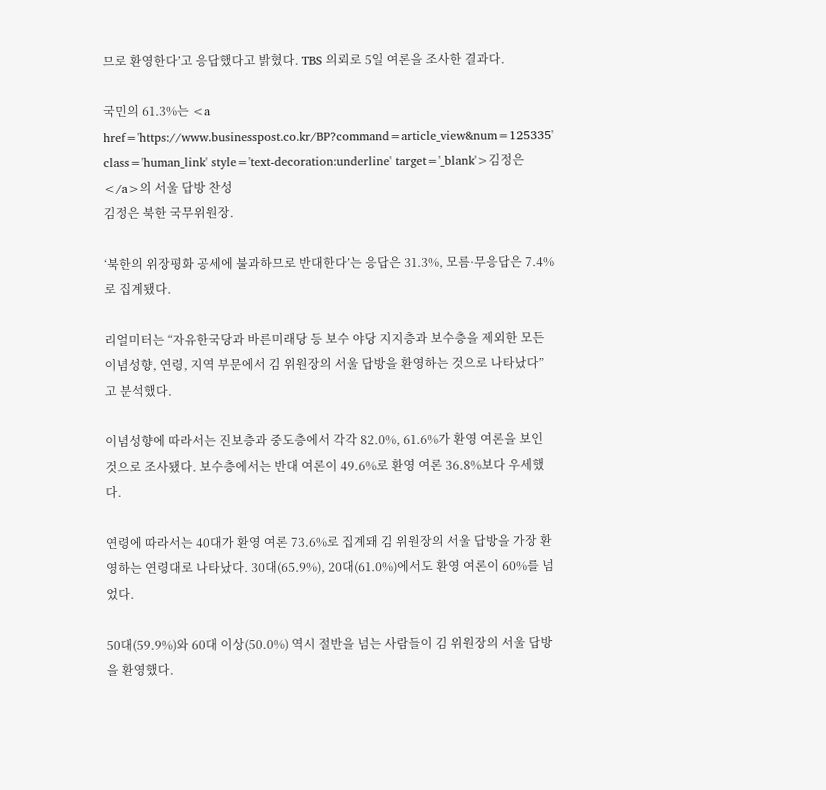므로 환영한다’고 응답했다고 밝혔다. TBS 의뢰로 5일 여론을 조사한 결과다.

국민의 61.3%는 <a href='https://www.businesspost.co.kr/BP?command=article_view&num=125335' class='human_link' style='text-decoration:underline' target='_blank'>김정은</a>의 서울 답방 찬성
김정은 북한 국무위원장.

‘북한의 위장평화 공세에 불과하므로 반대한다’는 응답은 31.3%, 모름·무응답은 7.4%로 집계됐다.

리얼미터는 “자유한국당과 바른미래당 등 보수 야당 지지층과 보수층을 제외한 모든 이념성향, 연령, 지역 부문에서 김 위원장의 서울 답방을 환영하는 것으로 나타났다”고 분석했다.

이념성향에 따라서는 진보층과 중도층에서 각각 82.0%, 61.6%가 환영 여론을 보인 것으로 조사됐다. 보수층에서는 반대 여론이 49.6%로 환영 여론 36.8%보다 우세했다.

연령에 따라서는 40대가 환영 여론 73.6%로 집계돼 김 위원장의 서울 답방을 가장 환영하는 연령대로 나타났다. 30대(65.9%), 20대(61.0%)에서도 환영 여론이 60%를 넘었다.

50대(59.9%)와 60대 이상(50.0%) 역시 절반을 넘는 사람들이 김 위원장의 서울 답방을 환영했다.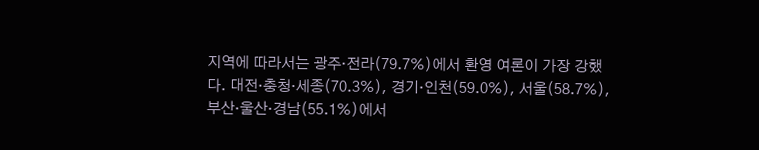지역에 따라서는 광주·전라(79.7%)에서 환영 여론이 가장 강했다. 대전·충청·세종(70.3%), 경기·인천(59.0%), 서울(58.7%), 부산·울산·경남(55.1%)에서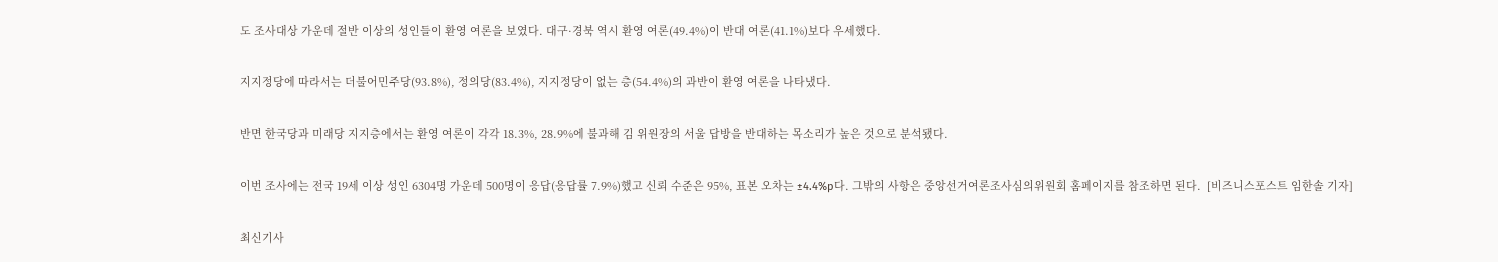도 조사대상 가운데 절반 이상의 성인들이 환영 여론을 보였다. 대구·경북 역시 환영 여론(49.4%)이 반대 여론(41.1%)보다 우세했다.

지지정당에 따라서는 더불어민주당(93.8%), 정의당(83.4%), 지지정당이 없는 층(54.4%)의 과반이 환영 여론을 나타냈다.

반면 한국당과 미래당 지지층에서는 환영 여론이 각각 18.3%, 28.9%에 불과해 김 위원장의 서울 답방을 반대하는 목소리가 높은 것으로 분석됐다.

이번 조사에는 전국 19세 이상 성인 6304명 가운데 500명이 응답(응답률 7.9%)했고 신뢰 수준은 95%, 표본 오차는 ±4.4%p다. 그밖의 사항은 중앙선거여론조사심의위원회 홈페이지를 참조하면 된다.  [비즈니스포스트 임한솔 기자]

최신기사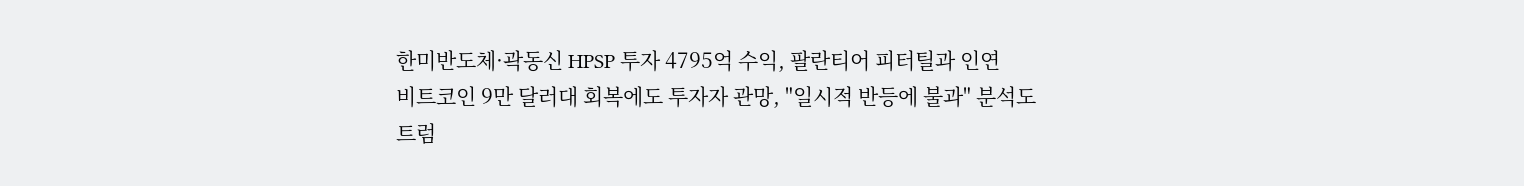한미반도체·곽동신 HPSP 투자 4795억 수익, 팔란티어 피터틸과 인연
비트코인 9만 달러대 회복에도 투자자 관망, "일시적 반등에 불과" 분석도
트럼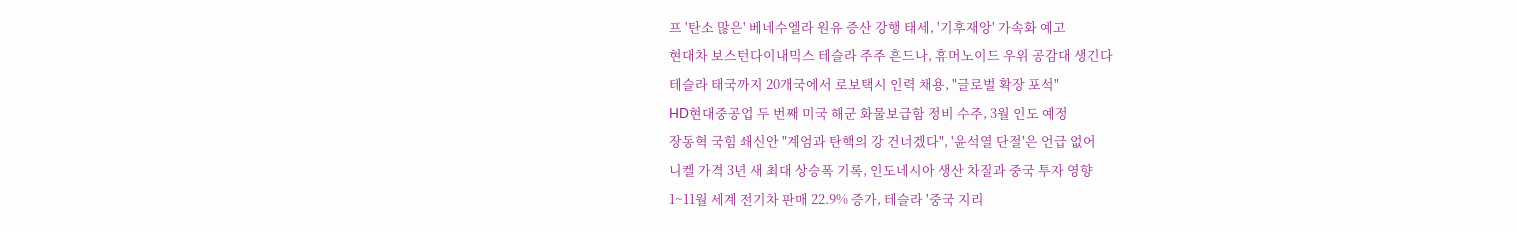프 '탄소 많은' 베네수엘라 원유 증산 강행 태세, '기후재앙' 가속화 예고
현대차 보스턴다이내믹스 테슬라 주주 흔드나, 휴머노이드 우위 공감대 생긴다
테슬라 태국까지 20개국에서 로보택시 인력 채용, "글로벌 확장 포석"
HD현대중공업 두 번째 미국 해군 화물보급함 정비 수주, 3월 인도 예정
장동혁 국힘 쇄신안 "계엄과 탄핵의 강 건너겠다", '윤석열 단절'은 언급 없어
니켈 가격 3년 새 최대 상승폭 기록, 인도네시아 생산 차질과 중국 투자 영향
1~11월 세계 전기차 판매 22.9% 증가, 테슬라 '중국 지리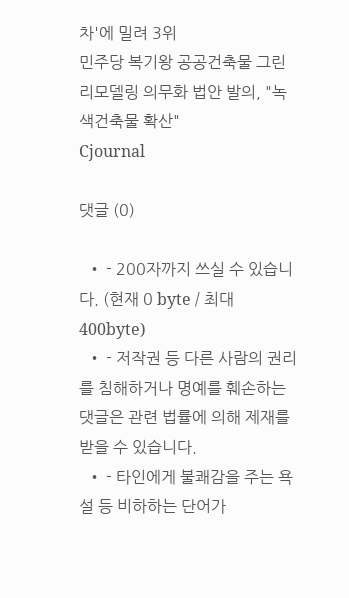차'에 밀려 3위
민주당 복기왕 공공건축물 그린리모델링 의무화 법안 발의, "녹색건축물 확산"
Cjournal

댓글 (0)

  • - 200자까지 쓰실 수 있습니다. (현재 0 byte / 최대 400byte)
  • - 저작권 등 다른 사람의 권리를 침해하거나 명예를 훼손하는 댓글은 관련 법률에 의해 제재를 받을 수 있습니다.
  • - 타인에게 불쾌감을 주는 욕설 등 비하하는 단어가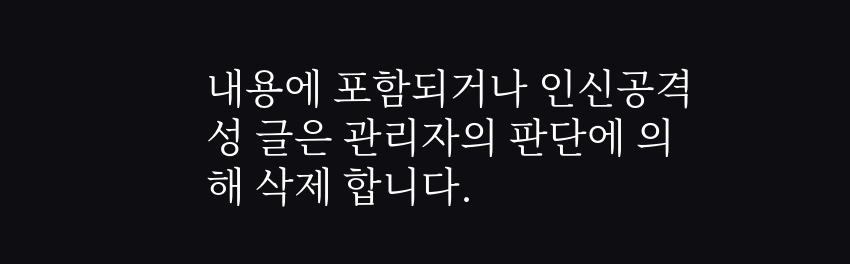내용에 포함되거나 인신공격성 글은 관리자의 판단에 의해 삭제 합니다.